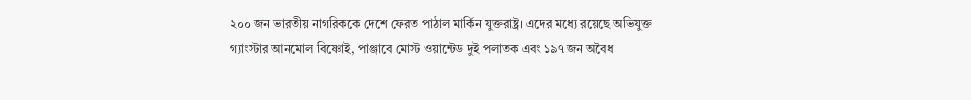২০০ জন ভারতীয় নাগরিককে দেশে ফেরত পাঠাল মার্কিন যুক্তরাষ্ট্র। এদের মধ্যে রয়েছে অভিযুক্ত গ্যাংস্টার আনমোল বিষ্ণোই, পাঞ্জাবে মোস্ট ওয়ান্টেড দুই পলাতক এবং ১৯৭ জন অবৈধ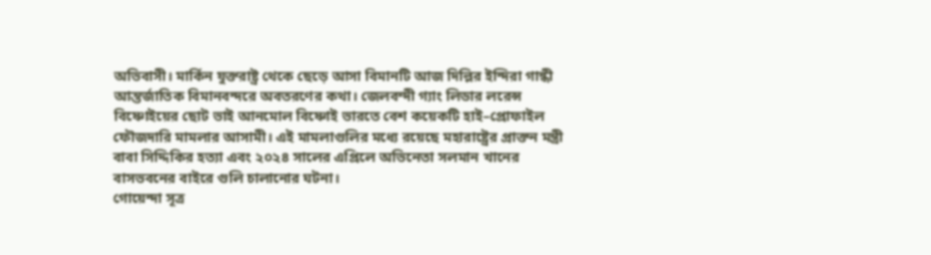অভিবাসী। মার্কিন যুক্তরাষ্ট্র থেকে ছেড়ে আসা বিমানটি আজ দিল্লির ইন্দিরা গান্ধী আন্তর্জাতিক বিমানবন্দরে অবতরণের কথা। জেলবন্দী গ্যাং লিডার লরেন্স বিষ্ণোইয়ের ছোট ভাই আনমোল বিষ্ণোই ভারতে বেশ কয়েকটি হাই–প্রোফাইল ফৌজদারি মামলার আসামী। এই মামলাগুলির মধ্যে রয়েছে মহারাষ্ট্রের প্রাক্তন মন্ত্রী বাবা সিদ্দিকির হত্যা এবং ২০২৪ সালের এপ্রিলে অভিনেতা সলমান খানের বাসভবনের বাইরে গুলি চালানোর ঘটনা।
গোয়েন্দা সূত্র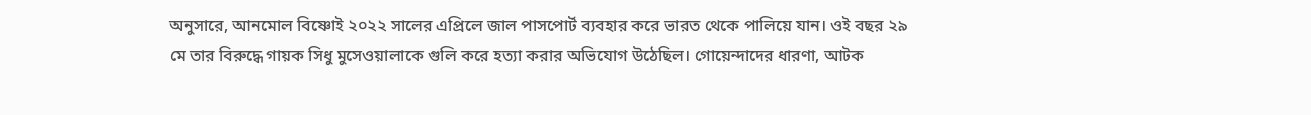অনুসারে, আনমোল বিষ্ণোই ২০২২ সালের এপ্রিলে জাল পাসপোর্ট ব্যবহার করে ভারত থেকে পালিয়ে যান। ওই বছর ২৯ মে তার বিরুদ্ধে গায়ক সিধু মুসেওয়ালাকে গুলি করে হত্যা করার অভিযোগ উঠেছিল। গোয়েন্দাদের ধারণা, আটক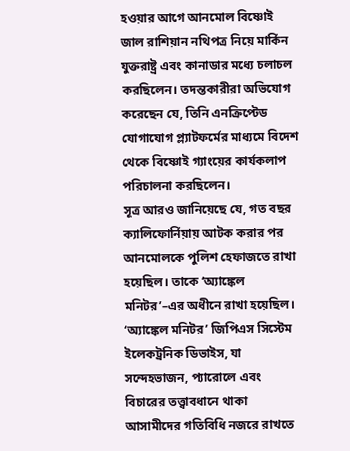হওয়ার আগে আনমোল বিষ্ণোই জাল রাশিয়ান নথিপত্র নিয়ে মার্কিন যুক্তরাষ্ট্র এবং কানাডার মধ্যে চলাচল করছিলেন। তদন্তকারীরা অভিযোগ করেছেন যে, তিনি এনক্রিপ্টেড যোগাযোগ প্ল্যাটফর্মের মাধ্যমে বিদেশ থেকে বিষ্ণোই গ্যাংয়ের কার্যকলাপ পরিচালনা করছিলেন।
সূত্র আরও জানিয়েছে যে, গত বছর ক্যালিফোর্নিয়ায় আটক করার পর আনমোলকে পুলিশ হেফাজতে রাখা হয়েছিল। তাকে ‘অ্যাঙ্কেল মনিটর’–এর অধীনে রাখা হয়েছিল। ‘অ্যাঙ্কেল মনিটর’ জিপিএস সিস্টেম ইলেকট্রনিক ডিভাইস, যা সন্দেহভাজন, প্যারোলে এবং বিচারের তত্ত্বাবধানে থাকা আসামীদের গতিবিধি নজরে রাখতে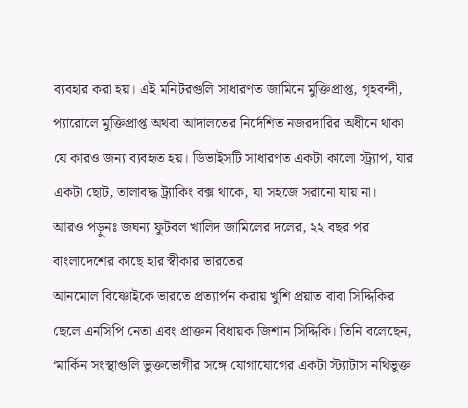ব্যবহার করা হয়। এই মনিটরগুলি সাধারণত জামিনে মুক্তিপ্রাপ্ত, গৃহবন্দী, প্যারোলে মুক্তিপ্রাপ্ত অথবা আদালতের নির্দেশিত নজরদারির অধীনে থাকা যে কারও জন্য ব্যবহৃত হয়। ডিভাইসটি সাধারণত একটা কালো স্ট্র্যাপ, যার একটা ছোট, তালাবদ্ধ ট্র্যাকিং বক্স থাকে, যা সহজে সরানো যায় না।
আরও পড়ুনঃ জঘন্য ফুটবল খালিদ জামিলের দলের, ২২ বছর পর বাংলাদেশের কাছে হার স্বীকার ভারতের
আনমোল বিষ্ণোইকে ভারতে প্রত্যার্পন করায় খুশি প্রয়াত বাবা সিদ্দিকির ছেলে এনসিপি নেতা এবং প্রাক্তন বিধায়ক জিশান সিদ্দিকি। তিনি বলেছেন, ‘মার্কিন সংস্থাগুলি ভুক্তভোগীর সঙ্গে যোগাযোগের একটা স্ট্যাটাস নথিভুক্ত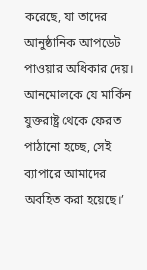করেছে, যা তাদের আনুষ্ঠানিক আপডেট পাওয়ার অধিকার দেয়। আনমোলকে যে মার্কিন যুক্তরাষ্ট্র থেকে ফেরত পাঠানো হচ্ছে, সেই ব্যাপারে আমাদের অবহিত করা হয়েছে।’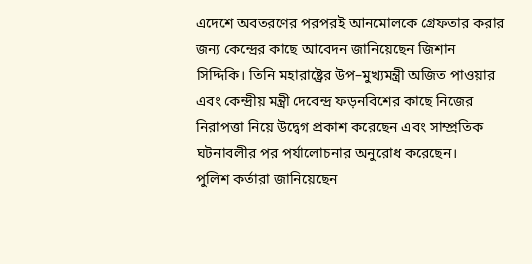এদেশে অবতরণের পরপরই আনমোলকে গ্রেফতার করার জন্য কেন্দ্রের কাছে আবেদন জানিয়েছেন জিশান সিদ্দিকি। তিনি মহারাষ্ট্রের উপ–মুখ্যমন্ত্রী অজিত পাওয়ার এবং কেন্দ্রীয় মন্ত্রী দেবেন্দ্র ফড়নবিশের কাছে নিজের নিরাপত্তা নিয়ে উদ্বেগ প্রকাশ করেছেন এবং সাম্প্রতিক ঘটনাবলীর পর পর্যালোচনার অনুরোধ করেছেন।
পুলিশ কর্তারা জানিয়েছেন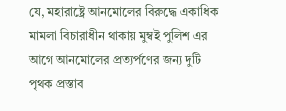যে, মহারাষ্ট্রে আনমোলের বিরুদ্ধে একাধিক মামলা বিচারাধীন থাকায় মুম্বই পুলিশ এর আগে আনমোলের প্রত্যর্পণের জন্য দুটি পৃথক প্রস্তাব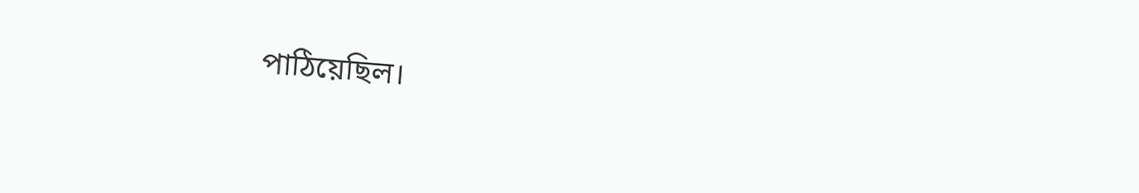পাঠিয়েছিল।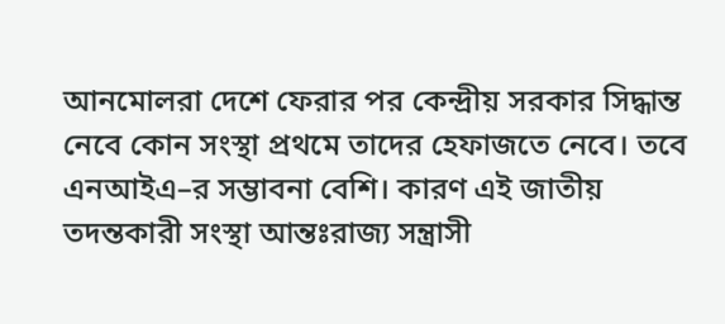আনমোলরা দেশে ফেরার পর কেন্দ্রীয় সরকার সিদ্ধান্ত নেবে কোন সংস্থা প্রথমে তাদের হেফাজতে নেবে। তবে এনআইএ–র সম্ভাবনা বেশি। কারণ এই জাতীয় তদন্তকারী সংস্থা আন্তঃরাজ্য সন্ত্রাসী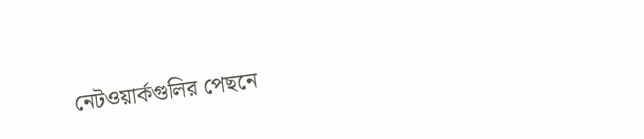নেটওয়ার্কগুলির পেছনে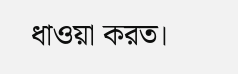ধাওয়া করত।